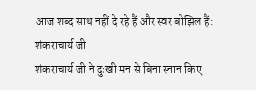आज शब्द साथ नहीं दे रहे हैं और स्वर बोझिल हैं: शंकराचार्य जी
शंकराचार्य जी ने दुःखी मन से बिना स्नान किए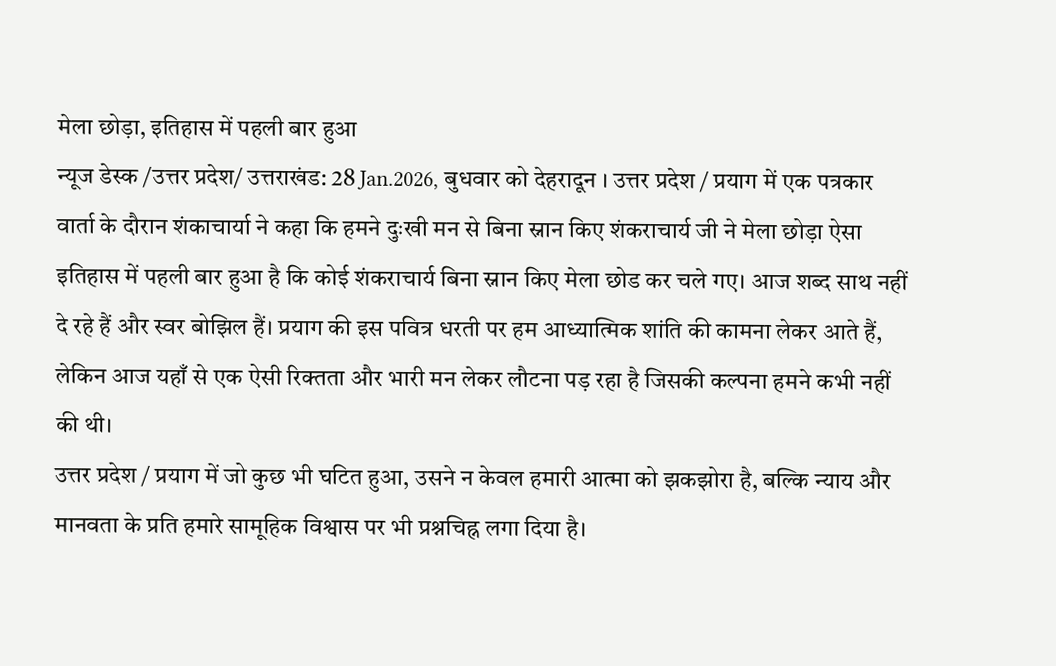मेला छोड़ा, इतिहास में पहली बार हुआ
न्यूज डेस्क /उत्तर प्रदेश/ उत्तराखंड: 28 Jan.2026, बुधवार को देहरादून । उत्तर प्रदेश / प्रयाग में एक पत्रकार वार्ता के दौरान शंकाचार्या ने कहा कि हमने दुःखी मन से बिना स्नान किए शंकराचार्य जी ने मेला छोड़ा ऐसा इतिहास में पहली बार हुआ है कि कोई शंकराचार्य बिना स्नान किए मेला छोड कर चले गए। आज शब्द साथ नहीं दे रहे हैं और स्वर बोझिल हैं। प्रयाग की इस पवित्र धरती पर हम आध्यात्मिक शांति की कामना लेकर आते हैं, लेकिन आज यहाँ से एक ऐसी रिक्तता और भारी मन लेकर लौटना पड़ रहा है जिसकी कल्पना हमने कभी नहीं की थी।
उत्तर प्रदेश / प्रयाग में जो कुछ भी घटित हुआ, उसने न केवल हमारी आत्मा को झकझोरा है, बल्कि न्याय और मानवता के प्रति हमारे सामूहिक विश्वास पर भी प्रश्नचिह्न लगा दिया है।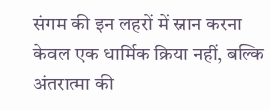संगम की इन लहरों में स्नान करना केवल एक धार्मिक क्रिया नहीं, बल्कि अंतरात्मा की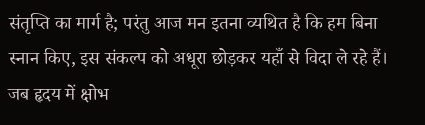संतृप्ति का मार्ग है; परंतु आज मन इतना व्यथित है कि हम बिना स्नान किए, इस संकल्प को अधूरा छोड़कर यहाँ से विदा ले रहे हैं। जब हृदय में क्षोभ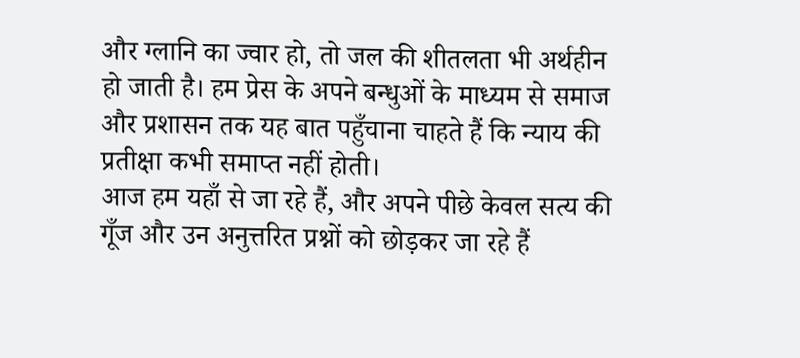और ग्लानि का ज्वार हो, तो जल की शीतलता भी अर्थहीन हो जाती है। हम प्रेस के अपने बन्धुओं के माध्यम से समाज और प्रशासन तक यह बात पहुँचाना चाहते हैं कि न्याय की प्रतीक्षा कभी समाप्त नहीं होती।
आज हम यहाँ से जा रहे हैं, और अपने पीछे केवल सत्य की गूँज और उन अनुत्तरित प्रश्नों को छोड़कर जा रहे हैं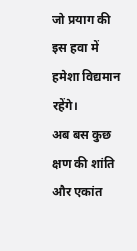जो प्रयाग की इस हवा में हमेशा विद्यमान रहेंगे।
अब बस कुछ क्षण की शांति और एकांत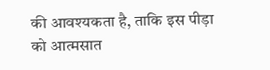की आवश्यकता है, ताकि इस पीड़ा को आत्मसात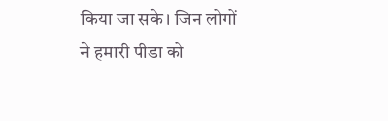किया जा सके। जिन लोगों ने हमारी पीडा को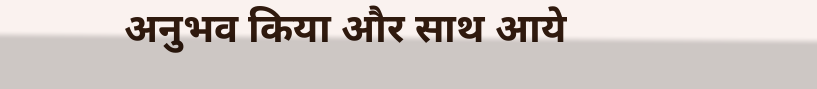अनुभव किया और साथ आये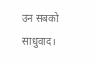उन सबको साधुवाद।